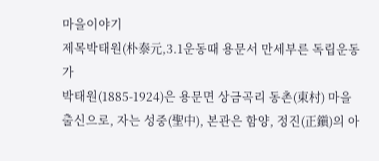마을이야기
제목박태원(朴泰元,3.1운동때 용문서 만세부른 독립운동가
박태원(1885-1924)은 용문면 상금곡리 동촌(東村) 마을 출신으로, 자는 성중(聖中), 본관은 함양, 정진(正鎭)의 아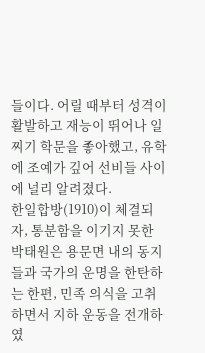들이다. 어릴 때부터 성격이 활발하고 재능이 뛰어나 일찌기 학문을 좋아했고, 유학에 조예가 깊어 선비들 사이에 널리 알려졌다.
한일합방(1910)이 체결되자, 통분함을 이기지 못한 박태원은 용문면 내의 동지들과 국가의 운명을 한탄하는 한편, 민족 의식을 고취하면서 지하 운동을 전개하였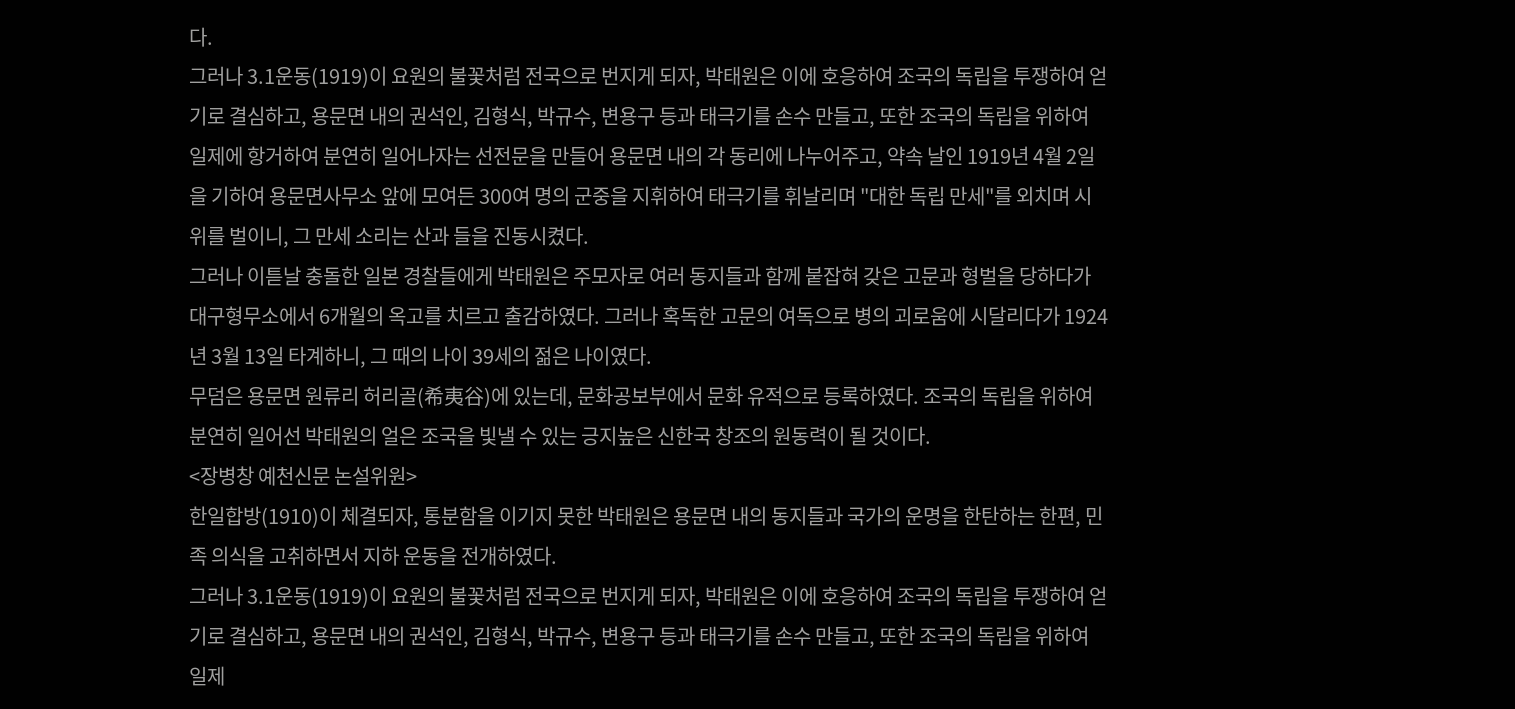다.
그러나 3.1운동(1919)이 요원의 불꽃처럼 전국으로 번지게 되자, 박태원은 이에 호응하여 조국의 독립을 투쟁하여 얻기로 결심하고, 용문면 내의 권석인, 김형식, 박규수, 변용구 등과 태극기를 손수 만들고, 또한 조국의 독립을 위하여 일제에 항거하여 분연히 일어나자는 선전문을 만들어 용문면 내의 각 동리에 나누어주고, 약속 날인 1919년 4월 2일을 기하여 용문면사무소 앞에 모여든 300여 명의 군중을 지휘하여 태극기를 휘날리며 "대한 독립 만세"를 외치며 시위를 벌이니, 그 만세 소리는 산과 들을 진동시켰다.
그러나 이튿날 충돌한 일본 경찰들에게 박태원은 주모자로 여러 동지들과 함께 붙잡혀 갖은 고문과 형벌을 당하다가 대구형무소에서 6개월의 옥고를 치르고 출감하였다. 그러나 혹독한 고문의 여독으로 병의 괴로움에 시달리다가 1924년 3월 13일 타계하니, 그 때의 나이 39세의 젊은 나이였다.
무덤은 용문면 원류리 허리골(希夷谷)에 있는데, 문화공보부에서 문화 유적으로 등록하였다. 조국의 독립을 위하여 분연히 일어선 박태원의 얼은 조국을 빛낼 수 있는 긍지높은 신한국 창조의 원동력이 될 것이다.
<장병창 예천신문 논설위원>
한일합방(1910)이 체결되자, 통분함을 이기지 못한 박태원은 용문면 내의 동지들과 국가의 운명을 한탄하는 한편, 민족 의식을 고취하면서 지하 운동을 전개하였다.
그러나 3.1운동(1919)이 요원의 불꽃처럼 전국으로 번지게 되자, 박태원은 이에 호응하여 조국의 독립을 투쟁하여 얻기로 결심하고, 용문면 내의 권석인, 김형식, 박규수, 변용구 등과 태극기를 손수 만들고, 또한 조국의 독립을 위하여 일제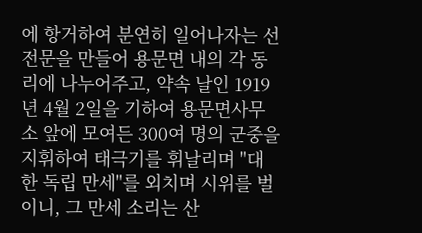에 항거하여 분연히 일어나자는 선전문을 만들어 용문면 내의 각 동리에 나누어주고, 약속 날인 1919년 4월 2일을 기하여 용문면사무소 앞에 모여든 300여 명의 군중을 지휘하여 태극기를 휘날리며 "대한 독립 만세"를 외치며 시위를 벌이니, 그 만세 소리는 산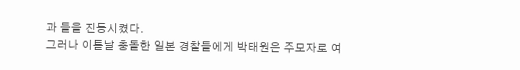과 들을 진동시켰다.
그러나 이튿날 충돌한 일본 경찰들에게 박태원은 주모자로 여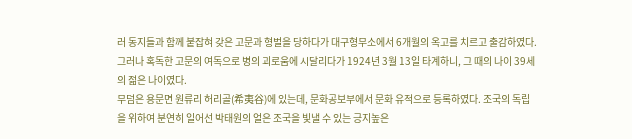러 동지들과 함께 붙잡혀 갖은 고문과 형벌을 당하다가 대구형무소에서 6개월의 옥고를 치르고 출감하였다. 그러나 혹독한 고문의 여독으로 병의 괴로움에 시달리다가 1924년 3월 13일 타계하니, 그 때의 나이 39세의 젊은 나이였다.
무덤은 용문면 원류리 허리골(希夷谷)에 있는데, 문화공보부에서 문화 유적으로 등록하였다. 조국의 독립을 위하여 분연히 일어선 박태원의 얼은 조국을 빛낼 수 있는 긍지높은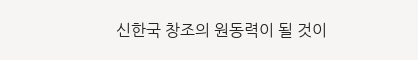신한국 창조의 원동력이 될 것이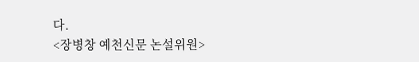다.
<장병창 예천신문 논설위원>